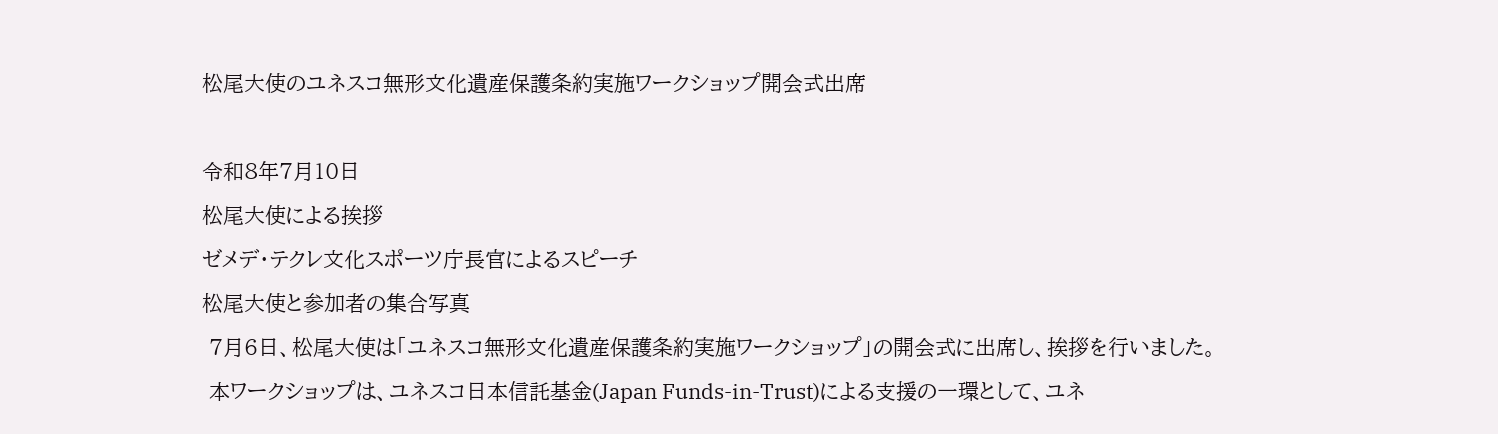松尾大使のユネスコ無形文化遺産保護条約実施ワークショップ開会式出席

令和8年7月10日
松尾大使による挨拶
ゼメデ・テクレ文化スポーツ庁長官によるスピーチ
松尾大使と参加者の集合写真
 7月6日、松尾大使は「ユネスコ無形文化遺産保護条約実施ワークショップ」の開会式に出席し、挨拶を行いました。
 本ワークショップは、ユネスコ日本信託基金(Japan Funds-in-Trust)による支援の一環として、ユネ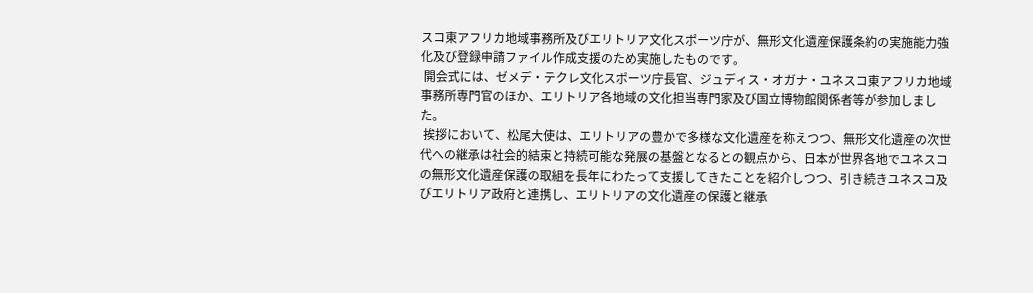スコ東アフリカ地域事務所及びエリトリア文化スポーツ庁が、無形文化遺産保護条約の実施能力強化及び登録申請ファイル作成支援のため実施したものです。
 開会式には、ゼメデ・テクレ文化スポーツ庁長官、ジュディス・オガナ・ユネスコ東アフリカ地域事務所専門官のほか、エリトリア各地域の文化担当専門家及び国立博物館関係者等が参加しました。
 挨拶において、松尾大使は、エリトリアの豊かで多様な文化遺産を称えつつ、無形文化遺産の次世代への継承は社会的結束と持続可能な発展の基盤となるとの観点から、日本が世界各地でユネスコの無形文化遺産保護の取組を長年にわたって支援してきたことを紹介しつつ、引き続きユネスコ及びエリトリア政府と連携し、エリトリアの文化遺産の保護と継承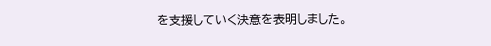を支援していく決意を表明しました。